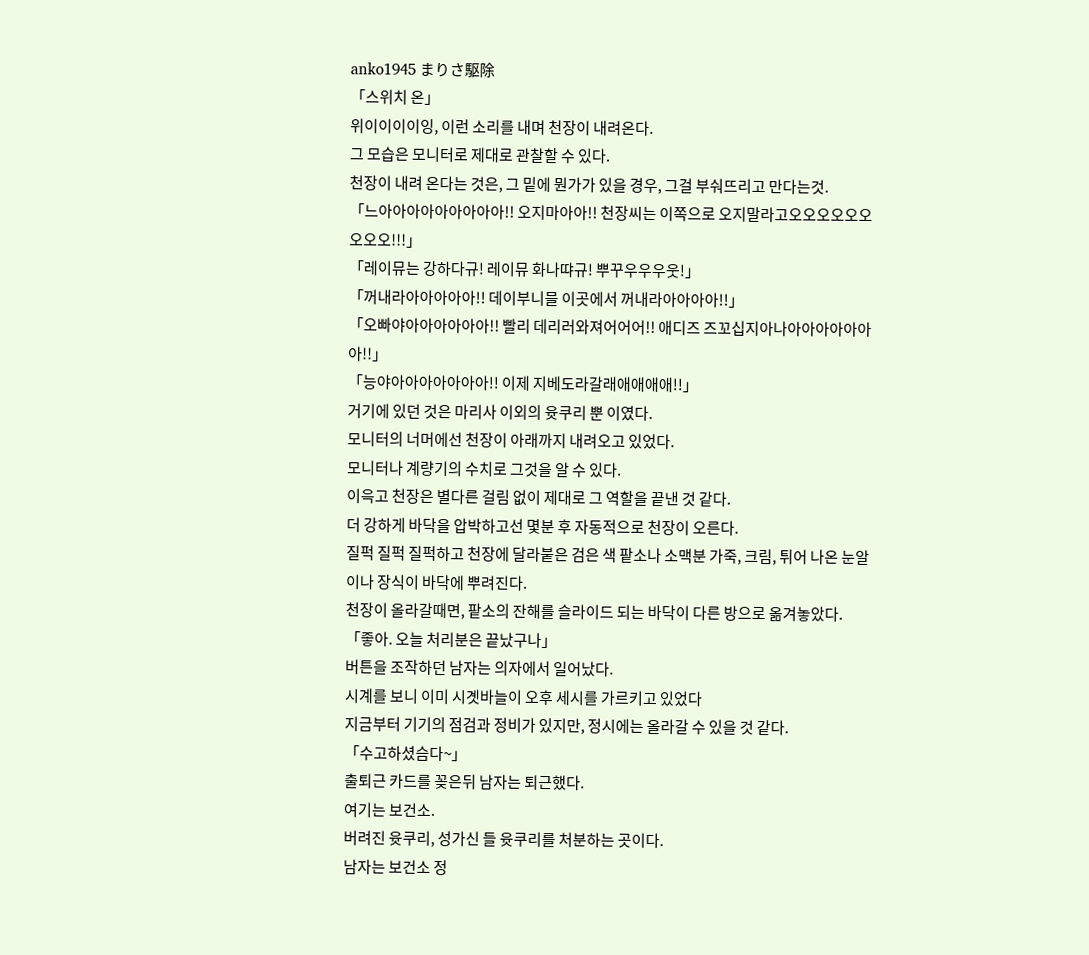anko1945 まりさ駆除
「스위치 온」
위이이이이잉, 이런 소리를 내며 천장이 내려온다.
그 모습은 모니터로 제대로 관찰할 수 있다.
천장이 내려 온다는 것은, 그 밑에 뭔가가 있을 경우, 그걸 부숴뜨리고 만다는것.
「느아아아아아아아아아!! 오지마아아!! 천장씨는 이쪽으로 오지말라고오오오오오오오오오!!!」
「레이뮤는 강하다규! 레이뮤 화나땨규! 뿌꾸우우우웃!」
「꺼내라아아아아아!! 데이부니믈 이곳에서 꺼내라아아아아!!」
「오빠야아아아아아아!! 빨리 데리러와져어어어!! 애디즈 즈꼬십지아나아아아아아아아!!」
「능야아아아아아아아!! 이제 지베도라갈래애애애애!!」
거기에 있던 것은 마리사 이외의 윳쿠리 뿐 이였다.
모니터의 너머에선 천장이 아래까지 내려오고 있었다.
모니터나 계량기의 수치로 그것을 알 수 있다.
이윽고 천장은 별다른 걸림 없이 제대로 그 역할을 끝낸 것 같다.
더 강하게 바닥을 압박하고선 몇분 후 자동적으로 천장이 오른다.
질퍽 질퍽 질퍽하고 천장에 달라붙은 검은 색 팥소나 소맥분 가죽, 크림, 튀어 나온 눈알이나 장식이 바닥에 뿌려진다.
천장이 올라갈때면, 팥소의 잔해를 슬라이드 되는 바닥이 다른 방으로 옮겨놓았다.
「좋아. 오늘 처리분은 끝났구나」
버튼을 조작하던 남자는 의자에서 일어났다.
시계를 보니 이미 시곗바늘이 오후 세시를 가르키고 있었다
지금부터 기기의 점검과 정비가 있지만, 정시에는 올라갈 수 있을 것 같다.
「수고하셨슴다~」
출퇴근 카드를 꽂은뒤 남자는 퇴근했다.
여기는 보건소.
버려진 윳쿠리, 성가신 들 윳쿠리를 처분하는 곳이다.
남자는 보건소 정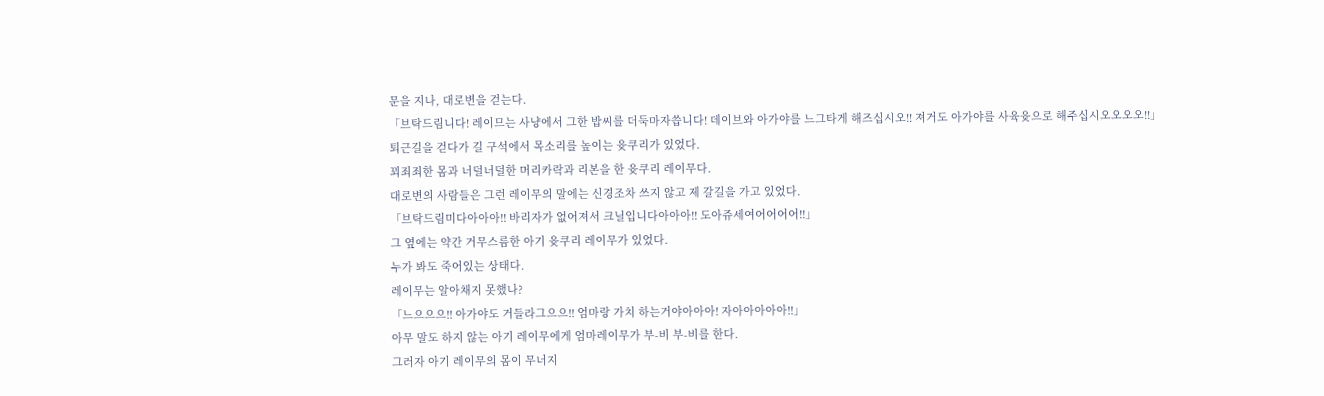문을 지나, 대로변을 걷는다.
「브탁드림니다! 레이므는 사냥에서 그한 밥씨를 더둑마자씁니다! 데이브와 아가야를 느그타게 해즈십시오!! 져거도 아가야를 사육윳으로 해주십시오오오오!!」
퇴근길을 걷다가 길 구석에서 목소리를 높이는 윳쿠리가 있었다.
꾀죄죄한 몸과 너덜너덜한 머리카락과 리본을 한 윳쿠리 레이무다.
대로변의 사람들은 그런 레이무의 말에는 신경조차 쓰지 않고 제 갈길을 가고 있었다.
「브탁드림미다아아아!! 바리자가 없어져서 크닐입니다아아아!! 도아쥬세여어어어어!!」
그 옆에는 약간 거무스름한 아기 윳쿠리 레이무가 있었다.
누가 봐도 죽어있는 상태다.
레이무는 알아채지 못했나?
「느으으으!! 아가야도 거들라그으으!! 엄마랑 가치 하는거야아아아! 자아아아아아!!」
아무 말도 하지 않는 아기 레이무에게 엄마레이무가 부-비 부-비를 한다.
그러자 아기 레이무의 몸이 무너지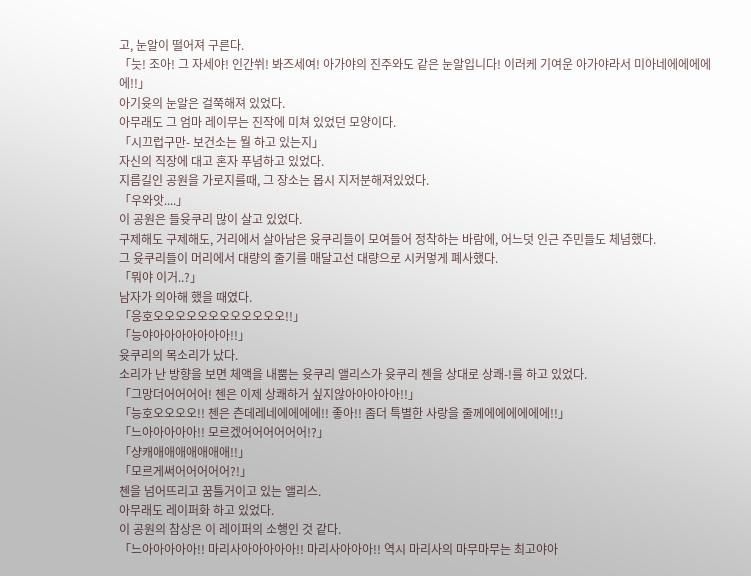고, 눈알이 떨어져 구른다.
「늣! 조아! 그 자세야! 인간쒸! 봐즈세여! 아가야의 진주와도 같은 눈알입니다! 이러케 기여운 아가야라서 미아네에에에에에!!」
아기윳의 눈알은 걸쭉해져 있었다.
아무래도 그 엄마 레이무는 진작에 미쳐 있었던 모양이다.
「시끄럽구만- 보건소는 뭘 하고 있는지」
자신의 직장에 대고 혼자 푸념하고 있었다.
지름길인 공원을 가로지를때, 그 장소는 몹시 지저분해져있었다.
「우와앗....」
이 공원은 들윳쿠리 많이 살고 있었다.
구제해도 구제해도, 거리에서 살아남은 윳쿠리들이 모여들어 정착하는 바람에, 어느덧 인근 주민들도 체념했다.
그 윳쿠리들이 머리에서 대량의 줄기를 매달고선 대량으로 시커멓게 폐사했다.
「뭐야 이거..?」
남자가 의아해 했을 때였다.
「응호오오오오오오오오오오오오!!」
「능야아아아아아아아!!」
윳쿠리의 목소리가 났다.
소리가 난 방향을 보면 체액을 내뿜는 윳쿠리 앨리스가 윳쿠리 첸을 상대로 상쾌-!를 하고 있었다.
「그망더어어어어! 첸은 이제 상쾌하거 싶지않아아아아아!!」
「능호오오오오!! 첸은 츤데레네에에에에!! 좋아!! 좀더 특별한 사랑을 줄께에에에에에에!!」
「느아아아아아!! 모르겠어어어어어어!?」
「샹캐애애애애애애애!!」
「모르게써어어어어어?!」
첸을 넘어뜨리고 꿈틀거이고 있는 앨리스.
아무래도 레이퍼화 하고 있었다.
이 공원의 참상은 이 레이퍼의 소행인 것 같다.
「느아아아아아!! 마리사아아아아아!! 마리사아아아!! 역시 마리사의 마무마무는 최고야아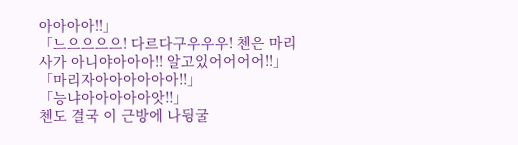아아아아!!」
「느으으으으! 다르다구우우우! 첸은 마리사가 아니야아아아!! 알고있어어어어!!」
「마리자아아아아아아!!」
「능냐아아아아아앗!!」
첸도 결국 이 근방에 나뒹굴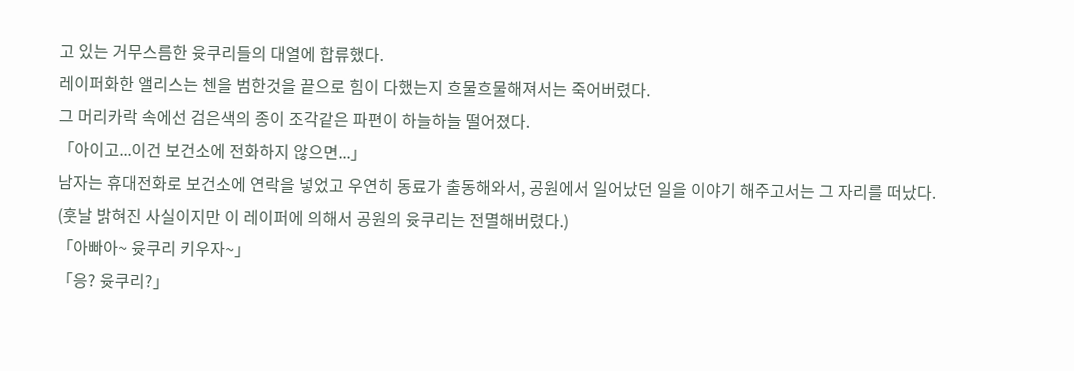고 있는 거무스름한 윳쿠리들의 대열에 합류했다.
레이퍼화한 앨리스는 첸을 범한것을 끝으로 힘이 다했는지 흐물흐물해져서는 죽어버렸다.
그 머리카락 속에선 검은색의 종이 조각같은 파편이 하늘하늘 떨어졌다.
「아이고...이건 보건소에 전화하지 않으면...」
남자는 휴대전화로 보건소에 연락을 넣었고 우연히 동료가 출동해와서, 공원에서 일어났던 일을 이야기 해주고서는 그 자리를 떠났다.
(훗날 밝혀진 사실이지만 이 레이퍼에 의해서 공원의 윳쿠리는 전멸해버렸다.)
「아빠아~ 윳쿠리 키우자~」
「응? 윳쿠리?」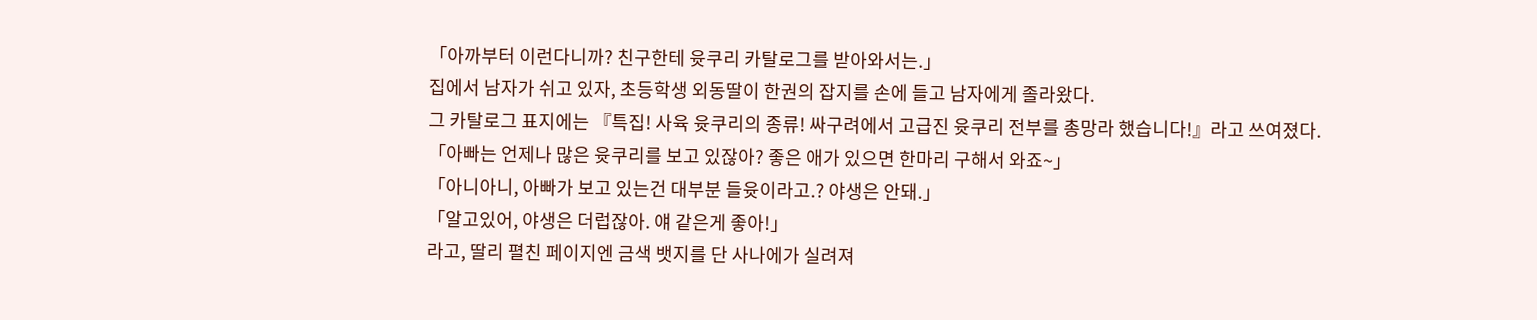「아까부터 이런다니까? 친구한테 윳쿠리 카탈로그를 받아와서는.」
집에서 남자가 쉬고 있자, 초등학생 외동딸이 한권의 잡지를 손에 들고 남자에게 졸라왔다.
그 카탈로그 표지에는 『특집! 사육 윳쿠리의 종류! 싸구려에서 고급진 윳쿠리 전부를 총망라 했습니다!』라고 쓰여졌다.
「아빠는 언제나 많은 윳쿠리를 보고 있잖아? 좋은 애가 있으면 한마리 구해서 와죠~」
「아니아니, 아빠가 보고 있는건 대부분 들윳이라고.? 야생은 안돼.」
「알고있어, 야생은 더럽잖아. 얘 같은게 좋아!」
라고, 딸리 펼친 페이지엔 금색 뱃지를 단 사나에가 실려져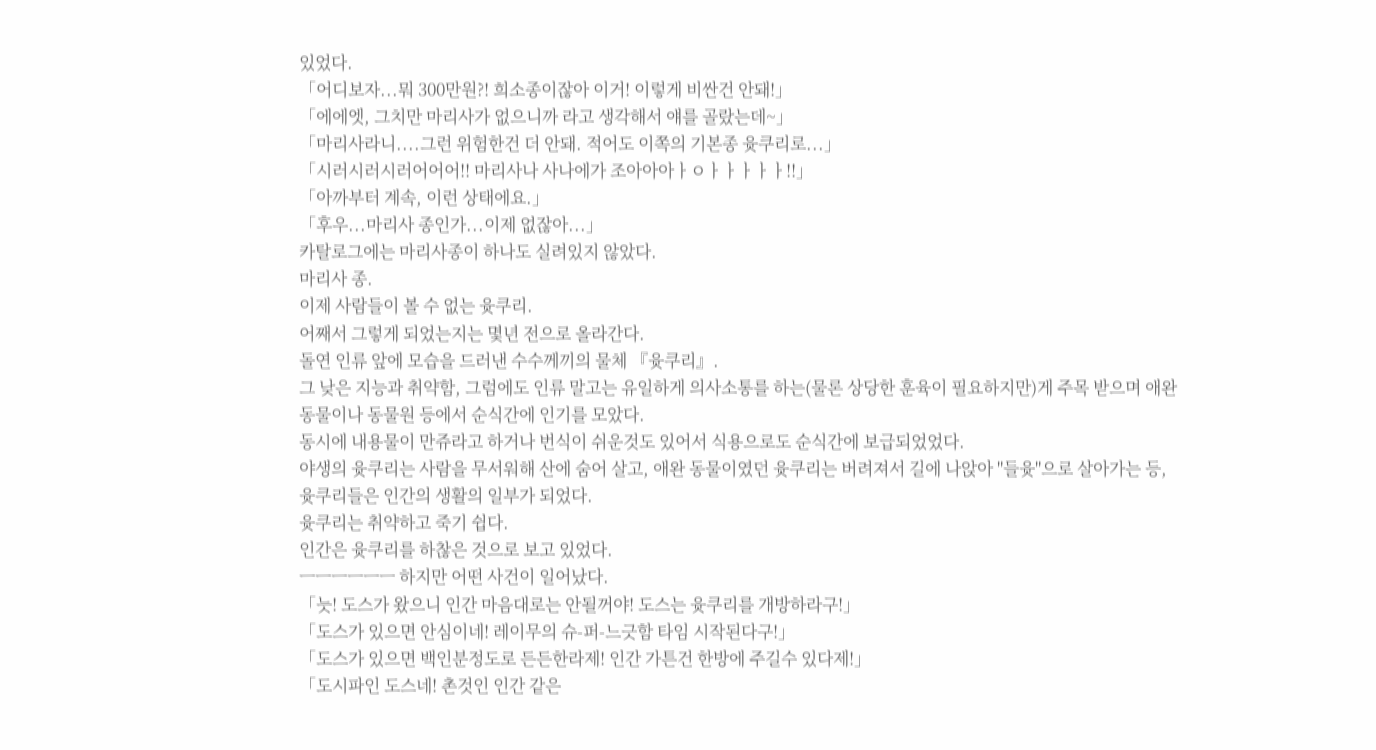있었다.
「어디보자...뭐 300만원?! 희소종이잖아 이거! 이렇게 비싼건 안돼!」
「에에엣, 그치만 마리사가 없으니까 라고 생각해서 얘를 골랐는데~」
「마리사라니....그런 위험한건 더 안돼. 적어도 이쪽의 기본종 윳쿠리로...」
「시러시러시러어어어!! 마리사나 사나에가 조아아아ㅏㅇㅏㅏㅏㅏㅏ!!」
「아까부터 계속, 이런 상태에요.」
「후우...마리사 종인가...이제 없잖아...」
카탈로그에는 마리사종이 하나도 실려있지 않았다.
마리사 종.
이제 사람들이 볼 수 없는 윳쿠리.
어째서 그렇게 되었는지는 몇년 전으로 올라간다.
돌연 인류 앞에 모습을 드러낸 수수께끼의 물체 『윳쿠리』.
그 낮은 지능과 취약함, 그럼에도 인류 말고는 유일하게 의사소통를 하는(물론 상당한 훈육이 필요하지만)게 주목 받으며 애완 동물이나 동물원 등에서 순식간에 인기를 모았다.
동시에 내용물이 만쥬라고 하거나 번식이 쉬운것도 있어서 식용으로도 순식간에 보급되었었다.
야생의 윳쿠리는 사람을 무서워해 산에 숨어 살고, 애완 동물이였던 윳쿠리는 버려져서 길에 나앉아 "들윳"으로 살아가는 등, 윳쿠리들은 인간의 생활의 일부가 되었다.
윳쿠리는 취약하고 죽기 쉽다.
인간은 윳쿠리를 하찮은 것으로 보고 있었다.
ㅡㅡㅡㅡㅡㅡ 하지만 어떤 사건이 일어났다.
「늣! 도스가 왔으니 인간 마음대로는 안될꺼야! 도스는 윳쿠리를 개방하라구!」
「도스가 있으면 안심이네! 레이무의 슈-퍼-느긋함 타임 시작된다구!」
「도스가 있으면 백인분정도로 든든한라제! 인간 가튼건 한방에 주길수 있다제!」
「도시파인 도스네! 촌것인 인간 같은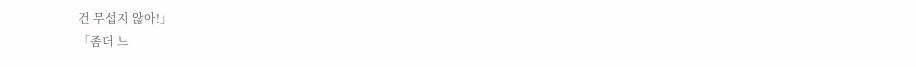건 무섭지 않아!」
「좀더 느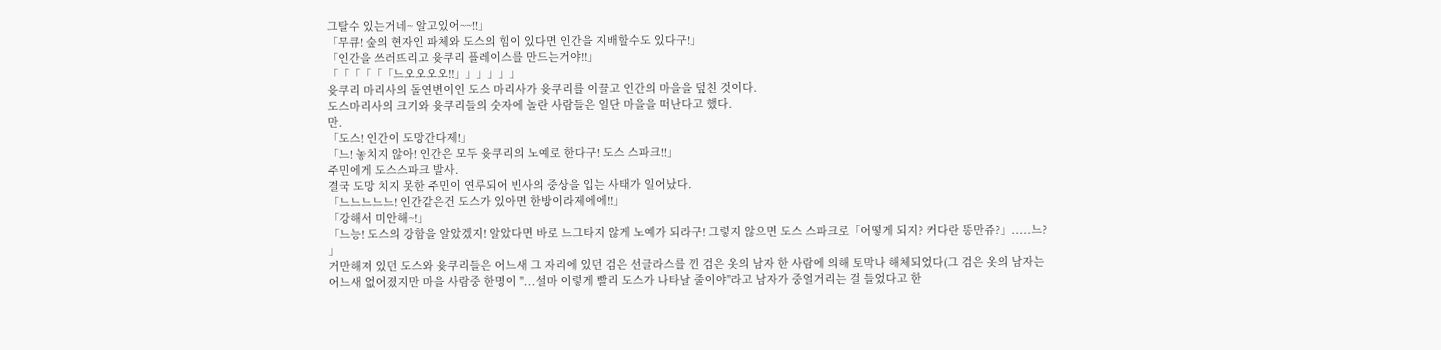그탈수 있는거네~ 알고있어~~!!」
「무큐! 숲의 현자인 파체와 도스의 힘이 있다면 인간을 지배할수도 있다구!」
「인간을 쓰러뜨리고 윳쿠리 플레이스를 만드는거야!!」
「「「「「「느오오오오!!」」」」」」
윳쿠리 마리사의 돌연변이인 도스 마리사가 윳쿠리를 이끌고 인간의 마을을 덮친 것이다.
도스마리사의 크기와 윳쿠리들의 숫자에 놀란 사람들은 일단 마을을 떠난다고 했다.
만.
「도스! 인간이 도망간다제!」
「느! 놓치지 않아! 인간은 모두 윳쿠리의 노예로 한다구! 도스 스파크!!」
주민에게 도스스파크 발사.
결국 도망 치지 못한 주민이 연루되어 빈사의 중상을 입는 사태가 일어났다.
「느느느느느! 인간같은건 도스가 있아면 한방이라제에에!!」
「강해서 미안해~!」
「느능! 도스의 강함을 알았겠지! 알았다면 바로 느그타지 않게 노예가 되라구! 그렇지 않으면 도스 스파크로「어떻게 되지? 커다란 똥만쥬?」.....느? 」
거만해져 있던 도스와 윳쿠리들은 어느새 그 자리에 있던 검은 선글라스를 낀 검은 옷의 남자 한 사람에 의해 토막나 해체되었다(그 검은 옷의 남자는 어느새 없어졌지만 마을 사람중 한명이 "...설마 이렇게 빨리 도스가 나타날 줄이야"라고 남자가 중얼거리는 걸 들었다고 한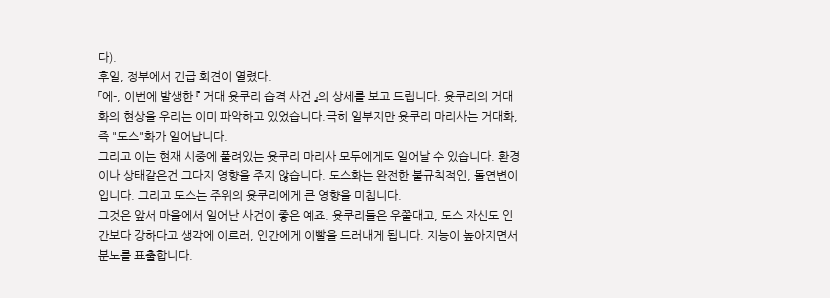다).
후일, 정부에서 긴급 회견이 열렸다.
「에-, 이번에 발생한 『 거대 윳쿠리 습격 사건 』의 상세를 보고 드립니다. 윳쿠리의 거대화의 현상을 우리는 이미 파악하고 있었습니다.극히 일부지만 윳쿠리 마리사는 거대화, 즉 "도스"화가 일어납니다.
그리고 이는 현재 시중에 풀려있는 윳쿠리 마리사 모두에게도 일어날 수 있습니다. 환경이나 상태같은건 그다지 영향을 주지 않습니다. 도스화는 완전한 불규칙적인, 돌연변이입니다. 그리고 도스는 주위의 윳쿠리에게 큰 영향을 미칩니다.
그것은 앞서 마을에서 일어난 사건이 좋은 예죠. 윳쿠리들은 우쭐대고, 도스 자신도 인간보다 강하다고 생각에 이르러, 인간에게 이빨을 드러내게 됩니다. 지능이 높아지면서 분노를 표출합니다.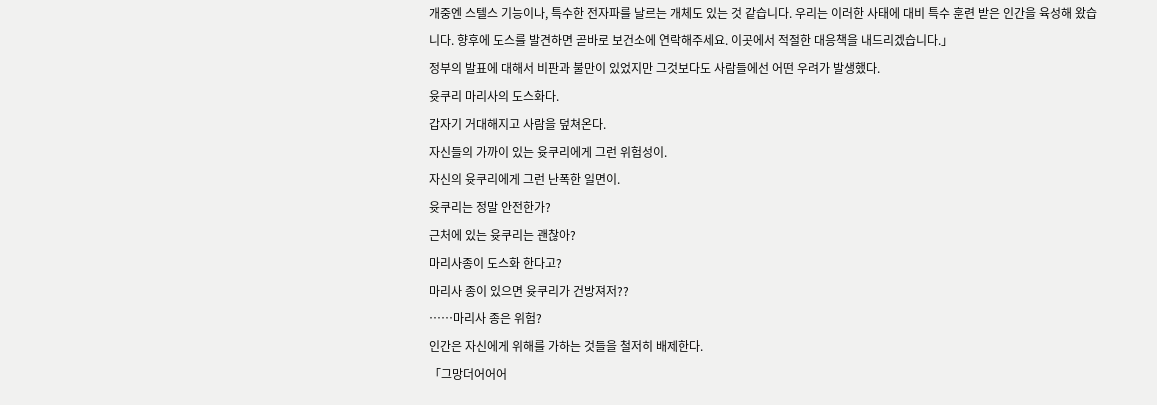개중엔 스텔스 기능이나, 특수한 전자파를 날르는 개체도 있는 것 같습니다. 우리는 이러한 사태에 대비 특수 훈련 받은 인간을 육성해 왔습니다. 향후에 도스를 발견하면 곧바로 보건소에 연락해주세요. 이곳에서 적절한 대응책을 내드리겠습니다.」
정부의 발표에 대해서 비판과 불만이 있었지만 그것보다도 사람들에선 어떤 우려가 발생했다.
윳쿠리 마리사의 도스화다.
갑자기 거대해지고 사람을 덮쳐온다.
자신들의 가까이 있는 윳쿠리에게 그런 위험성이.
자신의 윳쿠리에게 그런 난폭한 일면이.
윳쿠리는 정말 안전한가?
근처에 있는 윳쿠리는 괜찮아?
마리사종이 도스화 한다고?
마리사 종이 있으면 윳쿠리가 건방져저??
……마리사 종은 위험?
인간은 자신에게 위해를 가하는 것들을 철저히 배제한다.
「그망더어어어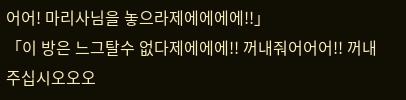어어! 마리사님을 놓으라제에에에에!!」
「이 방은 느그탈수 없다제에에에!! 꺼내줘어어어!! 꺼내주십시오오오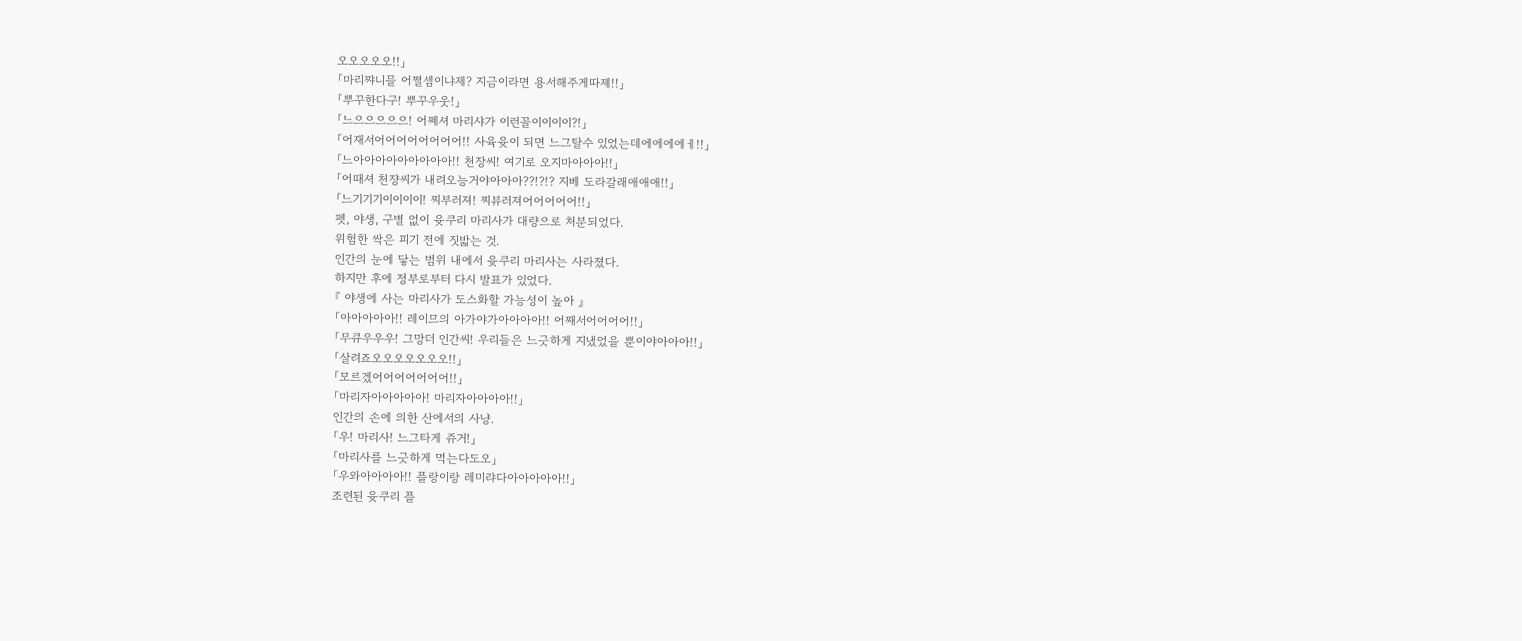오오오오오!!」
「마리쨔니믈 어쪌셈이냐제? 지금이라면 용서해주게따졔!!」
「뿌꾸한다구! 뿌꾸우웃!」
「느으으으으으! 어쪠셔 마리샤가 이런꼴이이이이?!」
「어재서어어어어어어어어!! 사육윳이 되면 느그탈수 있었는데에에에에ㅔ!!」
「느아아아아아아아아아!! 천장씨! 여기로 오지마아아아!!」
「어때셔 천쟝씨가 내려오능거야아아아??!?!? 지베 도라갈래애애애!!」
「느기기기이이이이! 찌부러져! 찌뷰러져어어어어어!!」
펫, 야생, 구별 없이 윳쿠리 마리사가 대량으로 처분되었다.
위험한 싹은 피기 전에 짓밟는 것.
인간의 눈에 닿는 범위 내에서 윳쿠리 마리사는 사라졌다.
하지만 후에 정부로부터 다시 발표가 있었다.
『 야생에 사는 마리사가 도스화할 가능성이 높아 』
「아아아아아!! 레이므의 아가야가아아아아!! 어째서어어어어!!」
「무큐우우우! 그망더 인간씨! 우리들은 느긋하게 지냈었을 뿐이야아아아!!」
「살려죠오오오오오오오!!」
「모르겠어어어어어어어!!」
「마리자아아아아아! 마리자아아아아!!」
인간의 손에 의한 산에서의 사냥.
「우! 마리사! 느그타게 쥬거!」
「마리사를 느긋하게 먹는다도오」
「우와아아아아!! 플랑이랑 레미랴다아아아아아!!」
조련된 윳쿠리 플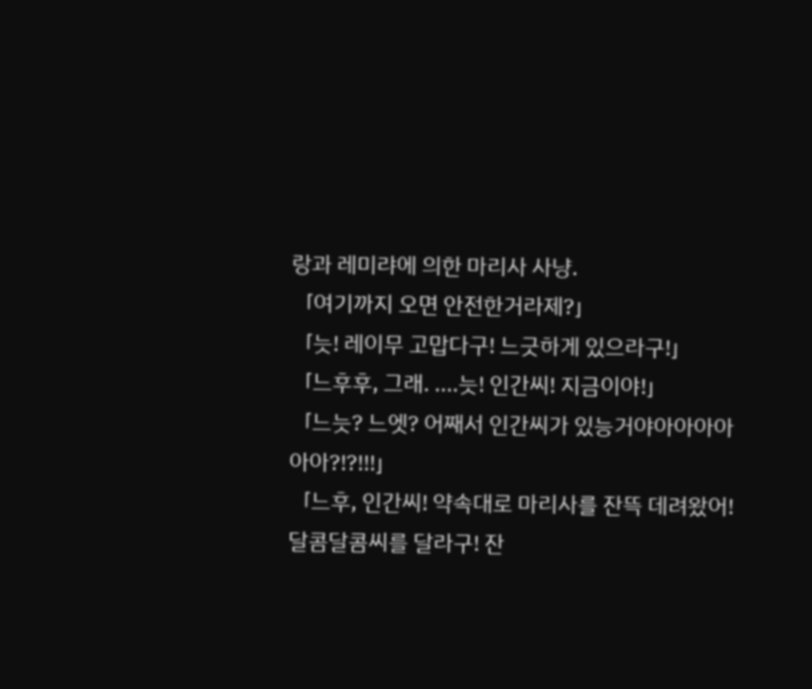랑과 레미랴에 의한 마리사 사냥.
「여기까지 오면 안전한거라제?」
「늣! 레이무 고맙다구! 느긋하게 있으라구!」
「느후후, 그래. ....늣! 인간씨! 지금이야!」
「느늣? 느엣? 어째서 인간씨가 있능거야아아아아아아?!?!!!」
「느후, 인간씨! 약속대로 마리사를 잔뜩 데려왔어! 달콤달콤씨를 달라구! 잔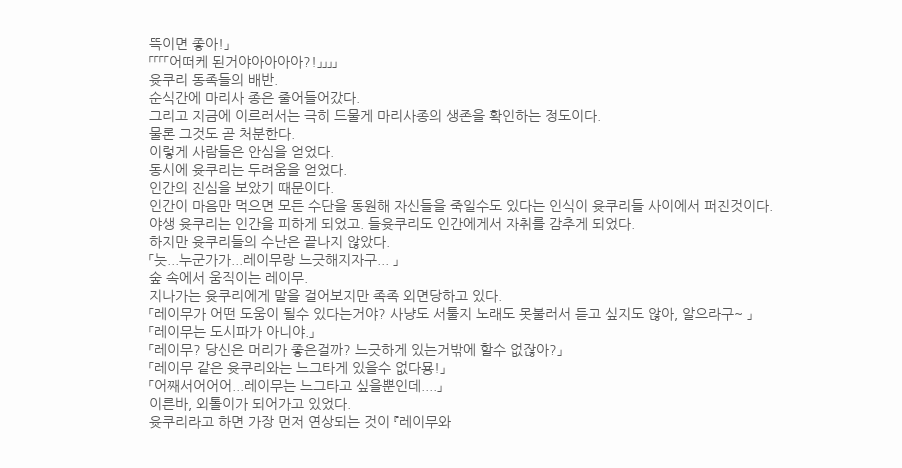뜩이면 좋아!」
「「「「어떠케 된거야아아아아?!」」」」
윳쿠리 동족들의 배반.
순식간에 마리사 종은 줄어들어갔다.
그리고 지금에 이르러서는 극히 드물게 마리사종의 생존을 확인하는 정도이다.
물론 그것도 곧 처분한다.
이렇게 사람들은 안심을 얻었다.
동시에 윳쿠리는 두려움을 얻었다.
인간의 진심을 보았기 때문이다.
인간이 마음만 먹으면 모든 수단을 동원해 자신들을 죽일수도 있다는 인식이 윳쿠리들 사이에서 퍼진것이다.
야생 윳쿠리는 인간을 피하게 되었고. 들윳쿠리도 인간에게서 자취를 감추게 되었다.
하지만 윳쿠리들의 수난은 끝나지 않았다.
「늣...누군가가...레이무랑 느긋해지자구... 」
숲 속에서 움직이는 레이무.
지나가는 윳쿠리에게 말을 걸어보지만 족족 외면당하고 있다.
「레이무가 어떤 도움이 될수 있다는거야? 사냥도 서툴지 노래도 못불러서 듣고 싶지도 않아, 알으라구~ 」
「레이무는 도시파가 아니야.」
「레이무? 당신은 머리가 좋은걸까? 느긋하게 있는거밖에 할수 없잖아?」
「레이무 같은 윳쿠리와는 느그타게 있을수 없다묭!」
「어째서어어어...레이무는 느그타고 싶을뿐인데....」
이른바, 외톨이가 되어가고 있었다.
윳쿠리라고 하면 가장 먼저 연상되는 것이 『레이무와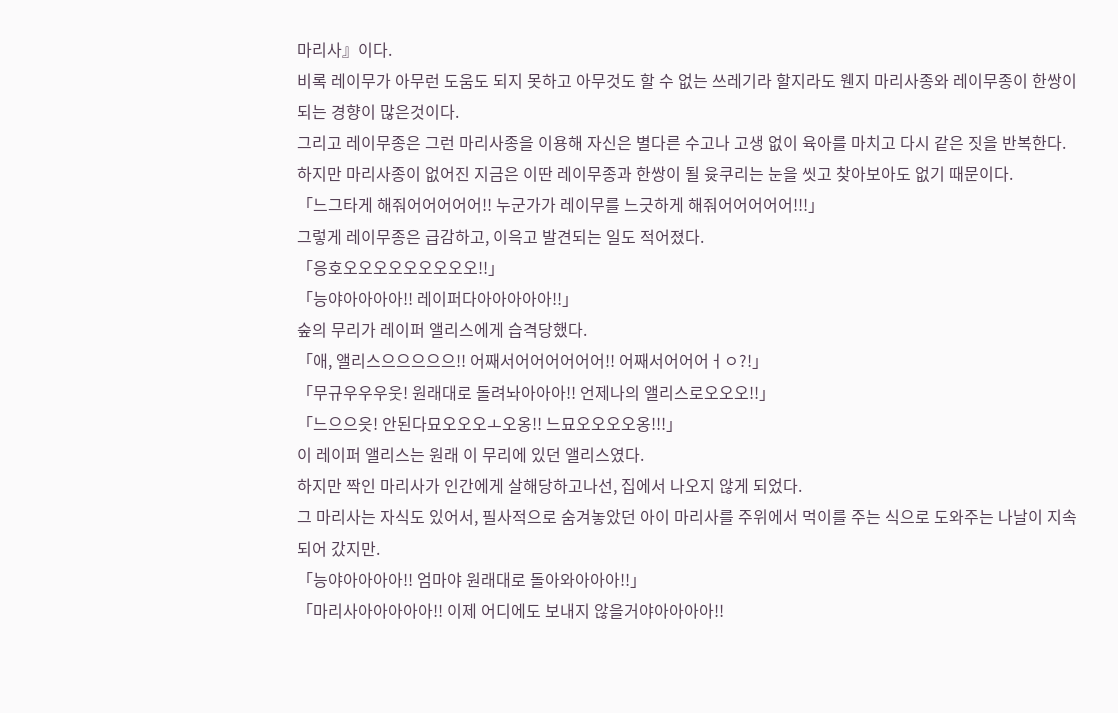마리사』이다.
비록 레이무가 아무런 도움도 되지 못하고 아무것도 할 수 없는 쓰레기라 할지라도 웬지 마리사종와 레이무종이 한쌍이 되는 경향이 많은것이다.
그리고 레이무종은 그런 마리사종을 이용해 자신은 별다른 수고나 고생 없이 육아를 마치고 다시 같은 짓을 반복한다.
하지만 마리사종이 없어진 지금은 이딴 레이무종과 한쌍이 될 윳쿠리는 눈을 씻고 찾아보아도 없기 때문이다.
「느그타게 해줘어어어어어!! 누군가가 레이무를 느긋하게 해줘어어어어어!!!」
그렇게 레이무종은 급감하고, 이윽고 발견되는 일도 적어졌다.
「응호오오오오오오오오오!!」
「능야아아아아!! 레이퍼다아아아아아!!」
숲의 무리가 레이퍼 앨리스에게 습격당했다.
「애, 앨리스으으으으으!! 어째서어어어어어어!! 어째서어어어ㅓㅇ?!」
「무규우우우웃! 원래대로 돌려놔아아아!! 언제나의 앨리스로오오오!!」
「느으으읏! 안된다묘오오오ㅗ오옹!! 느묘오오오오옹!!!」
이 레이퍼 앨리스는 원래 이 무리에 있던 앨리스였다.
하지만 짝인 마리사가 인간에게 살해당하고나선, 집에서 나오지 않게 되었다.
그 마리사는 자식도 있어서, 필사적으로 숨겨놓았던 아이 마리사를 주위에서 먹이를 주는 식으로 도와주는 나날이 지속되어 갔지만.
「능야아아아아!! 엄마야 원래대로 돌아와아아아!!」
「마리사아아아아아!! 이제 어디에도 보내지 않을거야아아아아!!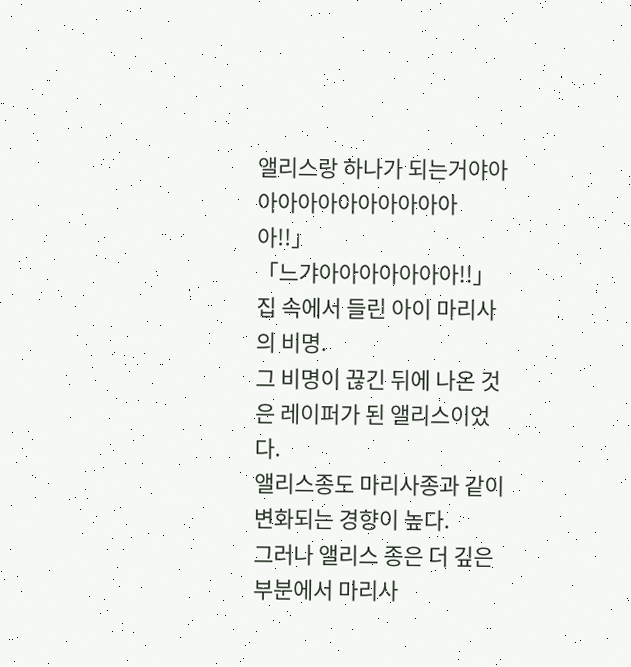앨리스랑 하나가 되는거야아아아아아아아아아아아아!!」
「느갸아아아아아아아!!」
집 속에서 들린 아이 마리사의 비명.
그 비명이 끊긴 뒤에 나온 것은 레이퍼가 된 앨리스이었다.
앨리스종도 마리사종과 같이 변화되는 경향이 높다.
그러나 앨리스 종은 더 깊은 부분에서 마리사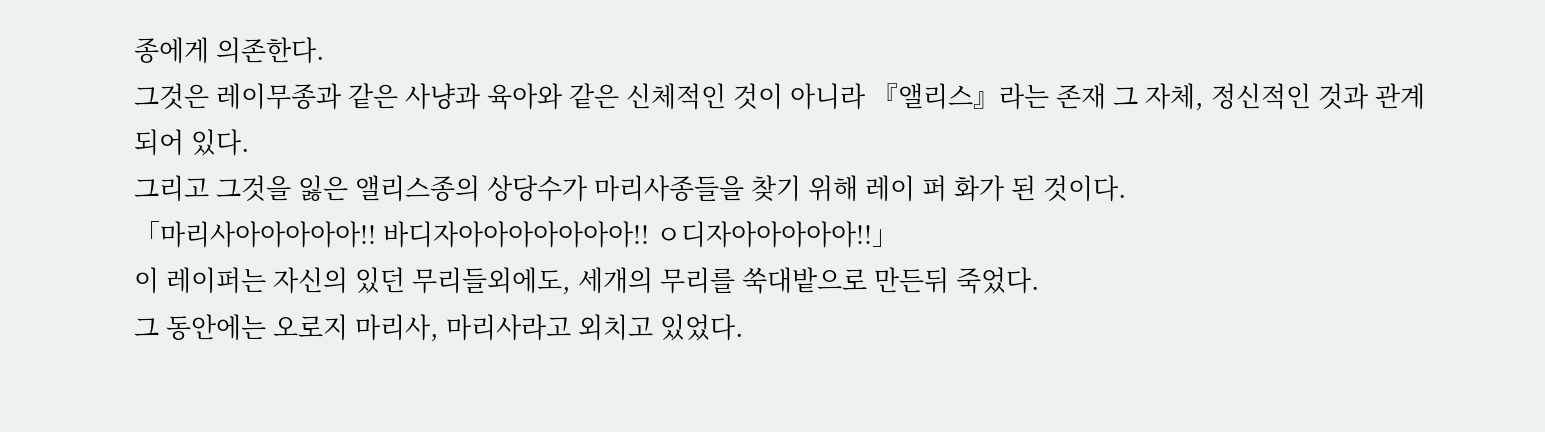종에게 의존한다.
그것은 레이무종과 같은 사냥과 육아와 같은 신체적인 것이 아니라 『앨리스』라는 존재 그 자체, 정신적인 것과 관계되어 있다.
그리고 그것을 잃은 앨리스종의 상당수가 마리사종들을 찾기 위해 레이 퍼 화가 된 것이다.
「마리사아아아아아!! 바디자아아아아아아아!! ㅇ디자아아아아아!!」
이 레이퍼는 자신의 있던 무리들외에도, 세개의 무리를 쑥대밭으로 만든뒤 죽었다.
그 동안에는 오로지 마리사, 마리사라고 외치고 있었다.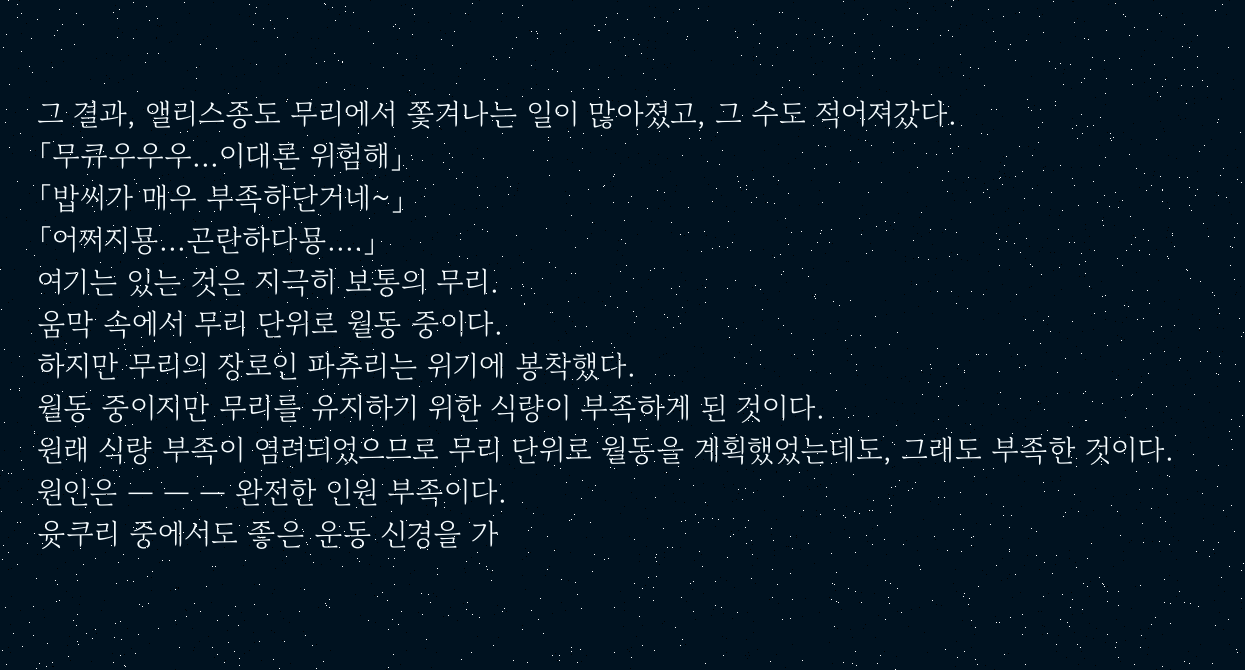그 결과, 앨리스종도 무리에서 쫓겨나는 일이 많아졌고, 그 수도 적어져갔다.
「무큐우우우...이대론 위험해」
「밥씨가 매우 부족하단거네~」
「어쩌지묭...곤란하다묭....」
여기는 있는 것은 지극히 보통의 무리.
움막 속에서 무리 단위로 월동 중이다.
하지만 무리의 장로인 파츄리는 위기에 봉착했다.
월동 중이지만 무리를 유지하기 위한 식량이 부족하게 된 것이다.
원래 식량 부족이 염려되었으므로 무리 단위로 월동을 계획했었는데도, 그래도 부족한 것이다.
원인은 ― ― ― 완전한 인원 부족이다.
윳쿠리 중에서도 좋은 운동 신경을 가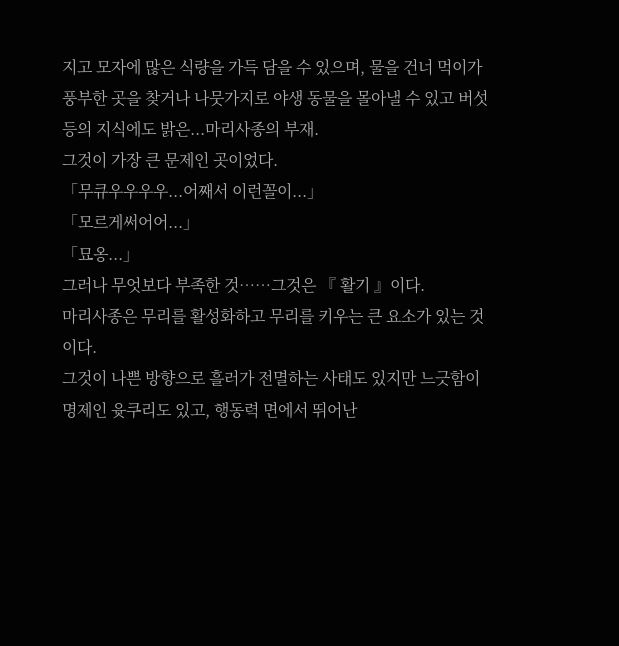지고 모자에 많은 식량을 가득 담을 수 있으며, 물을 건너 먹이가 풍부한 곳을 찾거나 나뭇가지로 야생 동물을 몰아낼 수 있고 버섯 등의 지식에도 밝은...마리사종의 부재.
그것이 가장 큰 문제인 곳이었다.
「무큐우우우우...어째서 이런꼴이...」
「모르게써어어...」
「묘옹...」
그러나 무엇보다 부족한 것……그것은 『 활기 』이다.
마리사종은 무리를 활성화하고 무리를 키우는 큰 요소가 있는 것이다.
그것이 나쁜 방향으로 흘러가 전멸하는 사태도 있지만 느긋함이 명제인 윳쿠리도 있고, 행동력 면에서 뛰어난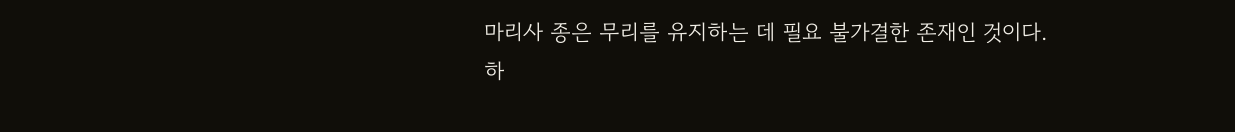마리사 종은 무리를 유지하는 데 필요 불가결한 존재인 것이다.
하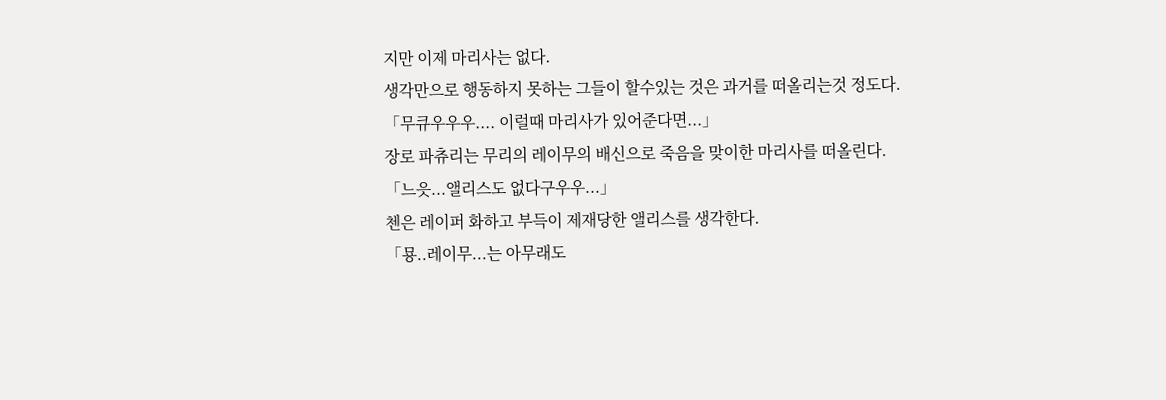지만 이제 마리사는 없다.
생각만으로 행동하지 못하는 그들이 할수있는 것은 과거를 떠올리는것 정도다.
「무큐우우우.... 이럴때 마리사가 있어준다면...」
장로 파츄리는 무리의 레이무의 배신으로 죽음을 맞이한 마리사를 떠올린다.
「느읏...앨리스도 없다구우우...」
첸은 레이퍼 화하고 부득이 제재당한 앨리스를 생각한다.
「묭..레이무...는 아무래도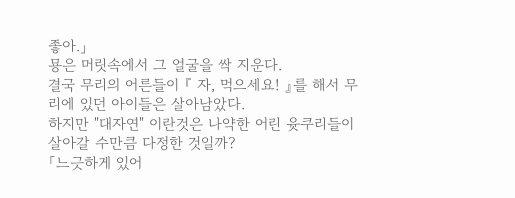좋아.」
묭은 머릿속에서 그 얼굴을 싹 지운다.
결국 무리의 어른들이 『 자, 먹으세요! 』를 해서 무리에 있던 아이들은 살아남았다.
하지만 "대자연" 이란것은 나약한 어린 윳쿠리들이 살아갈 수만큼 다정한 것일까?
「느긋하게 있어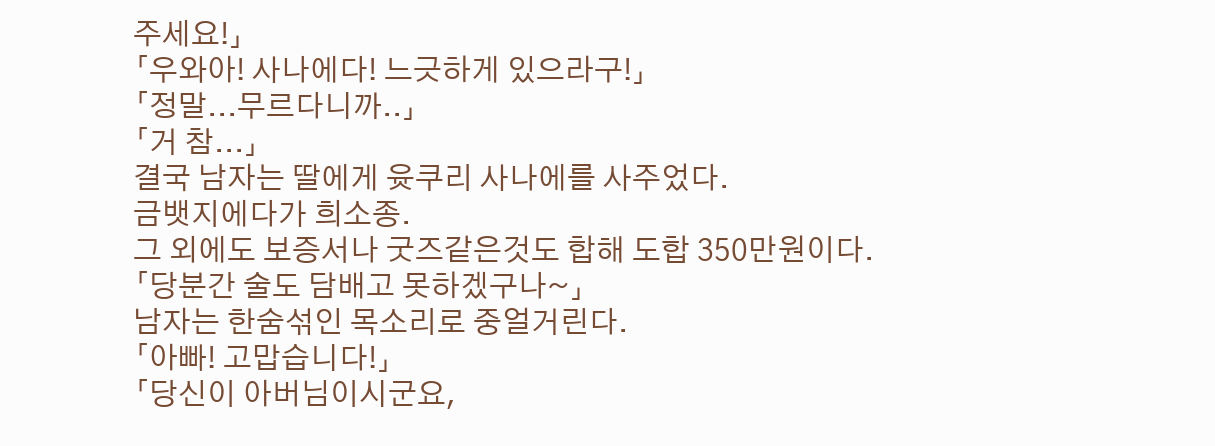주세요!」
「우와아! 사나에다! 느긋하게 있으라구!」
「정말...무르다니까..」
「거 참...」
결국 남자는 딸에게 윳쿠리 사나에를 사주었다.
금뱃지에다가 희소종.
그 외에도 보증서나 굿즈같은것도 합해 도합 350만원이다.
「당분간 술도 담배고 못하겠구나~」
남자는 한숨섞인 목소리로 중얼거린다.
「아빠! 고맙습니다!」
「당신이 아버님이시군요,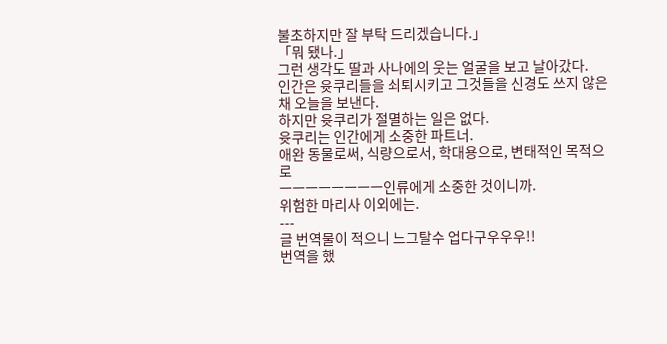불초하지만 잘 부탁 드리겠습니다.」
「뭐 됐나.」
그런 생각도 딸과 사나에의 웃는 얼굴을 보고 날아갔다.
인간은 윳쿠리들을 쇠퇴시키고 그것들을 신경도 쓰지 않은채 오늘을 보낸다.
하지만 윳쿠리가 절멸하는 일은 없다.
윳쿠리는 인간에게 소중한 파트너.
애완 동물로써, 식량으로서, 학대용으로, 변태적인 목적으로
ㅡㅡㅡㅡㅡㅡㅡㅡ인류에게 소중한 것이니까.
위험한 마리사 이외에는.
---
글 번역물이 적으니 느그탈수 업다구우우우!!
번역을 했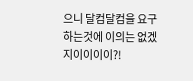으니 달컴달컴을 요구하는것에 이의는 없겠지이이이이?!